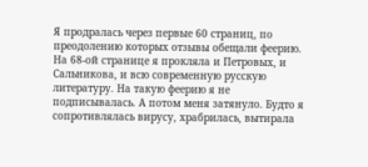Я продралась через первые 60 страниц, по преодолению которых отзывы обещали феерию. На 68-ой странице я прокляла и Петровых, и Сальникова, и всю современную русскую литературу. На такую феерию я не подписывалась. А потом меня затянуло. Будто я сопротивлялась вирусу, храбрилась, вытирала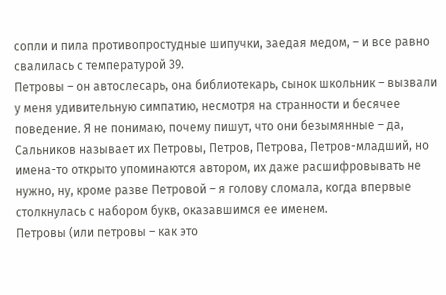сопли и пила противопростудные шипучки, заедая медом, – и все равно свалилась с температурой 39.
Петровы – он автослесарь, она библиотекарь, сынок школьник – вызвали у меня удивительную симпатию, несмотря на странности и бесячее поведение. Я не понимаю, почему пишут, что они безымянные – да, Сальников называет их Петровы, Петров, Петрова, Петров-младший, но имена-то открыто упоминаются автором, их даже расшифровывать не нужно, ну, кроме разве Петровой – я голову сломала, когда впервые столкнулась с набором букв, оказавшимся ее именем.
Петровы (или петровы – как это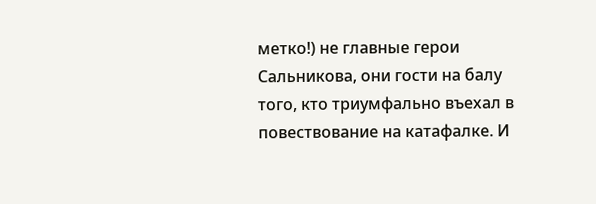метко!) не главные герои Сальникова, они гости на балу того, кто триумфально въехал в повествование на катафалке. И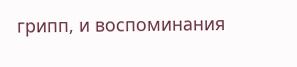грипп, и воспоминания